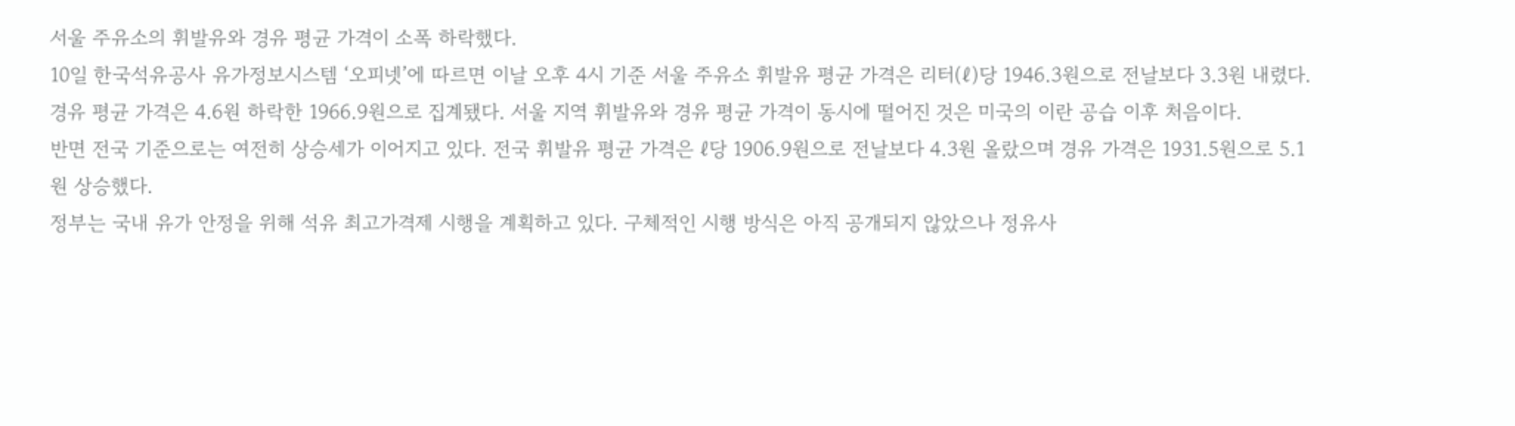서울 주유소의 휘발유와 경유 평균 가격이 소폭 하락했다.
10일 한국석유공사 유가정보시스템 ‘오피넷’에 따르면 이날 오후 4시 기준 서울 주유소 휘발유 평균 가격은 리터(ℓ)당 1946.3원으로 전날보다 3.3원 내렸다.
경유 평균 가격은 4.6원 하락한 1966.9원으로 집계됐다. 서울 지역 휘발유와 경유 평균 가격이 동시에 떨어진 것은 미국의 이란 공습 이후 처음이다.
반면 전국 기준으로는 여전히 상승세가 이어지고 있다. 전국 휘발유 평균 가격은 ℓ당 1906.9원으로 전날보다 4.3원 올랐으며 경유 가격은 1931.5원으로 5.1원 상승했다.
정부는 국내 유가 안정을 위해 석유 최고가격제 시행을 계획하고 있다. 구체적인 시행 방식은 아직 공개되지 않았으나 정유사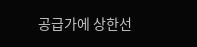공급가에 상한선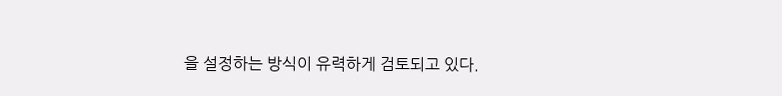을 설정하는 방식이 유력하게 검토되고 있다.